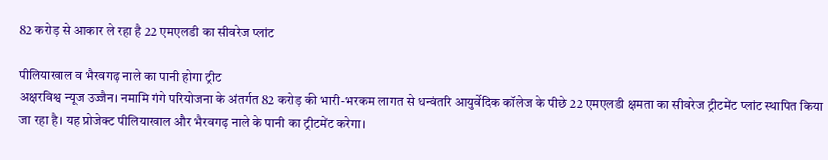82 करोड़ से आकार ले रहा है 22 एमएलडी का सीवरेज प्लांट

पीलियाखाल व भैरवगढ़ नाले का पानी होगा ट्रीट
अक्षरविश्व न्यूज उज्जैन। नमामि गंगे परियोजना के अंतर्गत 82 करोड़ की भारी-भरकम लागत से धन्वंतरि आयुर्वेदिक कॉलेज के पीछे 22 एमएलडी क्षमता का सीवरेज ट्रीटमेंट प्लांट स्थापित किया जा रहा है। यह प्रोजेक्ट पीलियाखाल और भैरवगढ़ नाले के पानी का ट्रीटमेंट करेगा।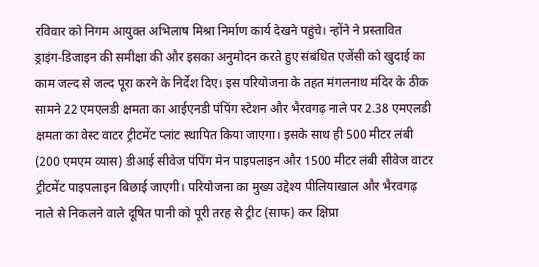रविवार को निगम आयुक्त अभिलाष मिश्रा निर्माण कार्य देखने पहुंचे। न्होंने ने प्रस्तावित ड्राइंग-डिजाइन की समीक्षा की और इसका अनुमोदन करते हुए संबंधित एजेंसी को खुदाई का काम जल्द से जल्द पूरा करने के निर्देश दिए। इस परियोजना के तहत मंगलनाथ मंदिर के ठीक सामने 22 एमएलडी क्षमता का आईएनडी पंपिंग स्टेशन और भैरवगढ़ नाले पर 2.38 एमएलडी क्षमता का वेस्ट वाटर ट्रीटमेंट प्लांट स्थापित किया जाएगा। इसके साथ ही 500 मीटर लंबी (200 एमएम व्यास) डीआई सीवेज पंपिंग मेन पाइपलाइन और 1500 मीटर लंबी सीवेज वाटर ट्रीटमेंट पाइपलाइन बिछाई जाएगी। परियोजना का मुख्य उद्देश्य पीलियाखाल और भैरवगढ़ नाले से निकलने वाले दूषित पानी को पूरी तरह से ट्रीट (साफ) कर क्षिप्रा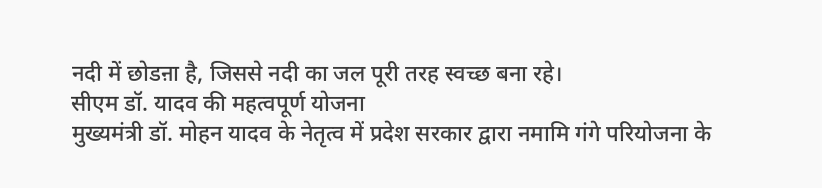नदी में छोडऩा है, जिससे नदी का जल पूरी तरह स्वच्छ बना रहे।
सीएम डॉ. यादव की महत्वपूर्ण योजना
मुख्यमंत्री डॉ. मोहन यादव के नेतृत्व में प्रदेश सरकार द्वारा नमामि गंगे परियोजना के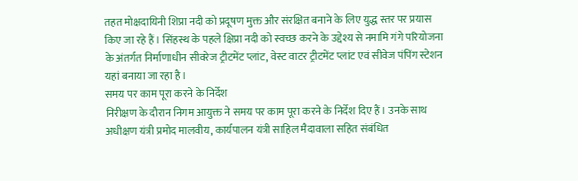तहत मोक्षदायिनी शिप्रा नदी को प्रदूषण मुक्त और संरक्षित बनाने के लिए युद्ध स्तर पर प्रयास किए जा रहे हैं। सिंहस्थ के पहले क्षिप्रा नदी को स्वच्छ करने के उद्देश्य से नमामि गंगे परियोजना के अंतर्गत निर्माणाधीन सीवरेज ट्रीटमेंट प्लांट, वेस्ट वाटर ट्रीटमेंट प्लांट एवं सीवेज पंपिंग स्टेशन यहां बनाया जा रहा है।
समय पर काम पूरा करने के निर्देश
निरीक्षण के दौरान निगम आयुक्त ने समय पर काम पूरा करने के निर्देश दिए हैं। उनके साथ अधीक्षण यंत्री प्रमोद मालवीय, कार्यपालन यंत्री साहिल मैदावाला सहित संबंधित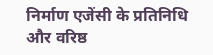निर्माण एजेंसी के प्रतिनिधि और वरिष्ठ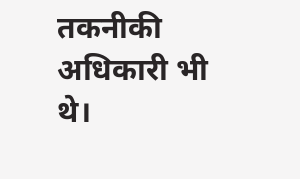तकनीकी अधिकारी भी थे।